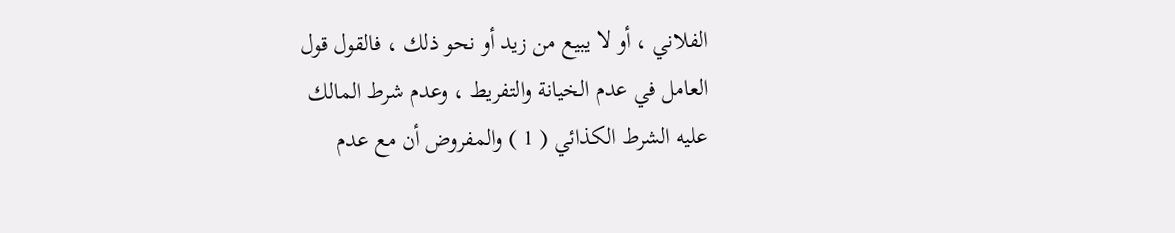الفلاني ، أو لا يبيع من زيد أو نحو ذلك ، فالقول قول
العامل في عدم الخيانة والتفريط ، وعدم شرط المالك
عليه الشرط الكذائي ( 1 ) والمفروض أن مع عدم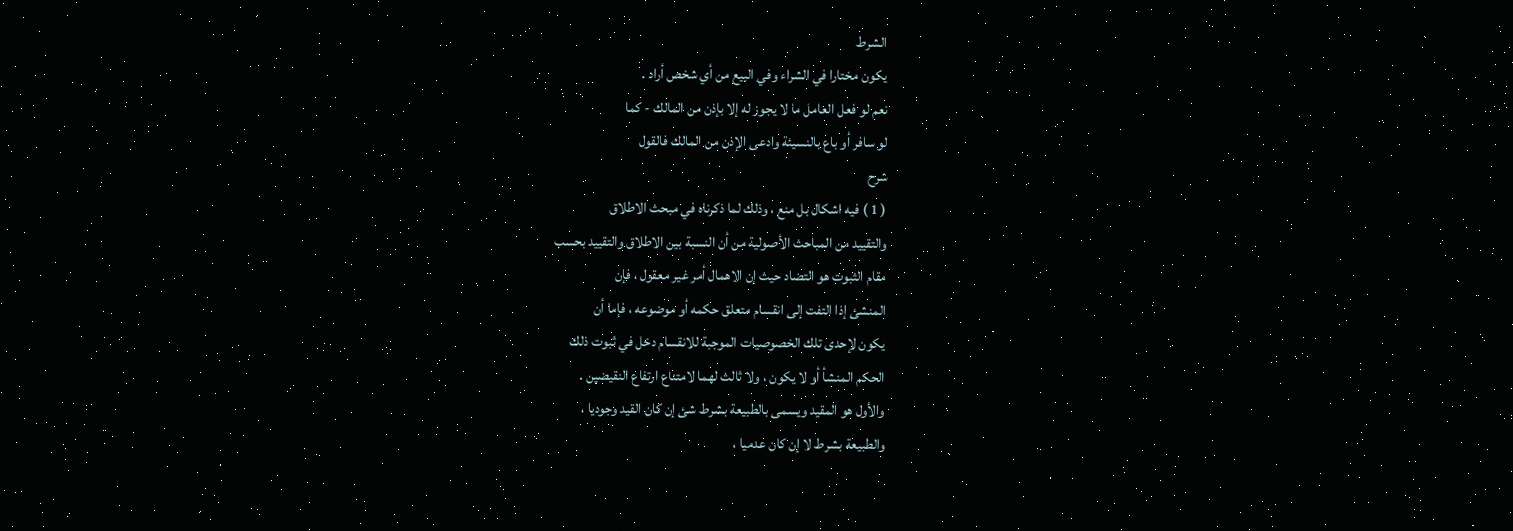الشرط
يكون مختارا في الشراء وفي البيع من أي شخص أراد .
نعم لو فعل العامل ما لا يجوز له إلا بإذن من المالك - كما
لو سافر أو باع بالنسيئة وادعى الإذن من المالك فالقول
شرح
( 1 ) فيه اشكال بل منع ، وذلك لما ذكرناه في مبحث الاطلاق
والتقييد من المباحث الأصولية من أن النسبة بين الاطلاق والتقييد بحسب
مقام الثبوت هو التضاد حيث إن الاهمال أمر غير معقول ، فإن
المنشئ إذا التفت إلى انقسام متعلق حكمه أو موضوعه ، فإما أن
يكون لإحدى تلك الخصوصيات الموجبة للانقسام دخل في ثبوت ذلك
الحكم المنشأ أو لا يكون ، ولا ثالث لهما لامتناع ارتفاع النقيضين .
والأول هو المقيد ويسمى بالطبيعة بشرط شئ إن كان القيد وجوديا ،
والطبيعة بشرط لا إن كان عدميا ،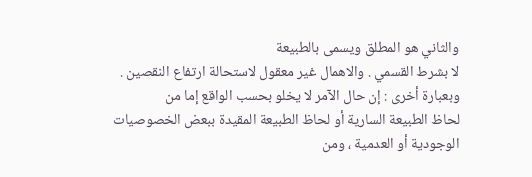والثاني هو المطلق ويسمى بالطبيعة
لا بشرط القسمي . والاهمال غير معقول لاستحالة ارتفاع النقصين .
وبعبارة أخرى : إن حال الآمر لا يخلو بحسب الواقع إما من
لحاظ الطبيعة السارية أو لحاظ الطبيعة المقيدة ببعض الخصوصيات
الوجودية أو العدمية ، ومن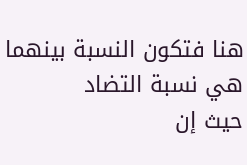هنا فتكون النسبة بينهما هي نسبة التضاد
حيث إن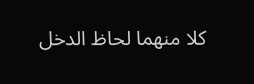كلا منهما لحاظ الدخل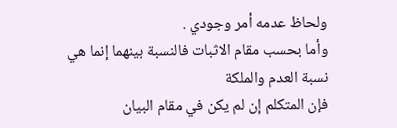ولحاظ عدمه أمر وجودي .
وأما بحسب مقام الاثبات فالنسبة بينهما إنما هي نسبة العدم والملكة
فإن المتكلم إن لم يكن في مقام البيان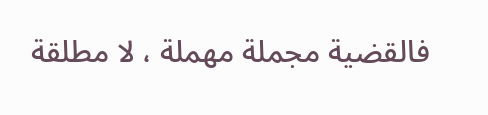فالقضية مجملة مهملة ، لا مطلقة